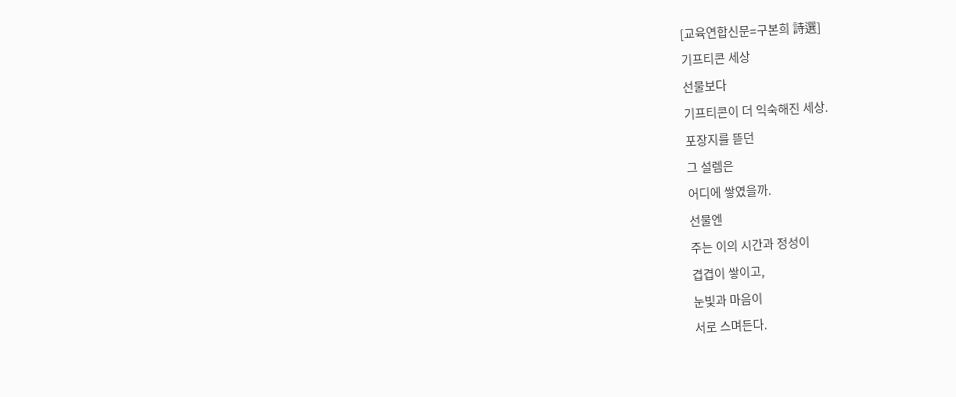[교육연합신문=구본희 詩選]
기프티콘 세상
선물보다
기프티콘이 더 익숙해진 세상.
포장지를 뜯던
그 설렘은
어디에 쌓였을까.
선물엔
주는 이의 시간과 정성이
겹겹이 쌓이고,
눈빛과 마음이
서로 스며든다.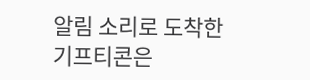알림 소리로 도착한
기프티콘은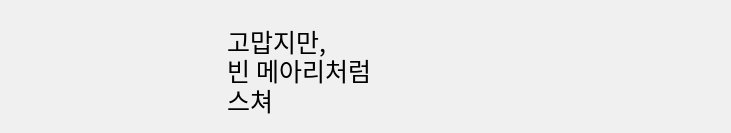고맙지만,
빈 메아리처럼
스쳐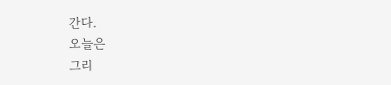간다.
오늘은
그리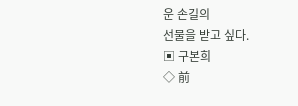운 손길의
선물을 받고 싶다.
▣ 구본희
◇ 前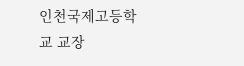인천국제고등학교 교장